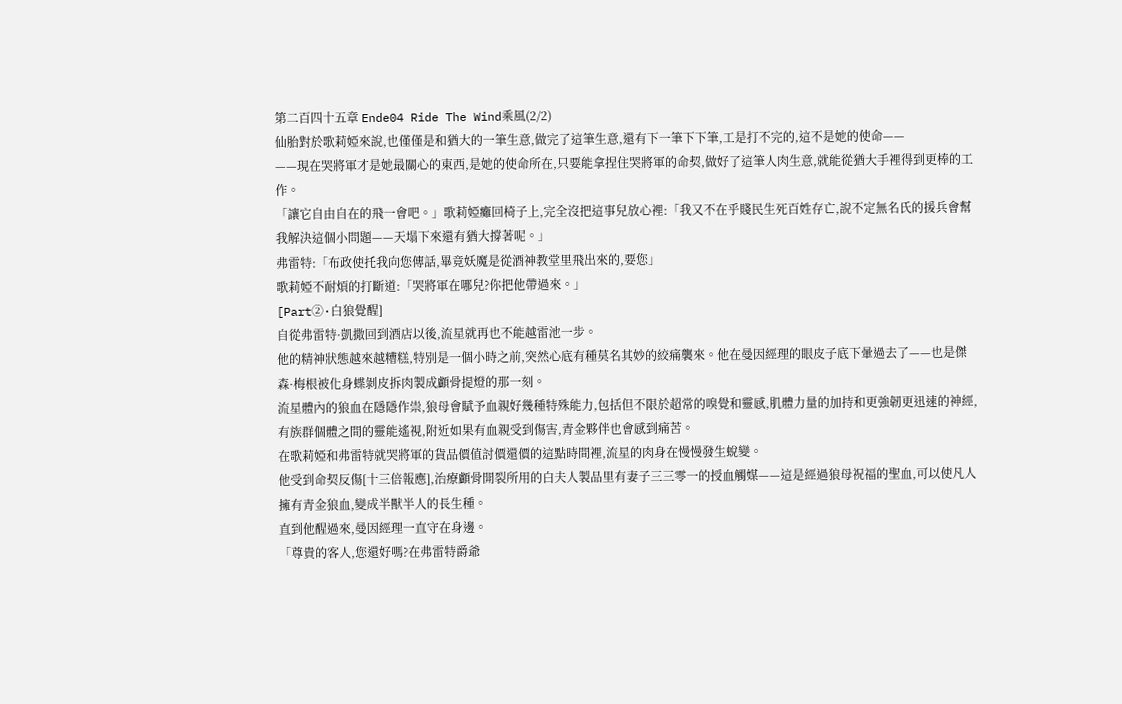第二百四十五章 Ende04 Ride The Wind乘風(2/2)
仙胎對於歌莉婭來說,也僅僅是和猶大的一筆生意,做完了這筆生意,還有下一筆下下筆,工是打不完的,這不是她的使命——
——現在哭將軍才是她最關心的東西,是她的使命所在,只要能拿捏住哭將軍的命契,做好了這筆人肉生意,就能從猶大手裡得到更棒的工作。
「讓它自由自在的飛一會吧。」歌莉婭癱回椅子上,完全沒把這事兒放心裡:「我又不在乎賤民生死百姓存亡,說不定無名氏的援兵會幫我解決這個小問題——天塌下來還有猶大撐著呢。」
弗雷特:「布政使托我向您傳話,畢竟妖魔是從酒神教堂里飛出來的,要您」
歌莉婭不耐煩的打斷道:「哭將軍在哪兒?你把他帶過來。」
[Part②·白狼覺醒]
自從弗雷特·凱撒回到酒店以後,流星就再也不能越雷池一步。
他的精神狀態越來越糟糕,特別是一個小時之前,突然心底有種莫名其妙的絞痛襲來。他在曼因經理的眼皮子底下暈過去了——也是傑森·梅根被化身蝶剝皮拆肉製成顱骨提燈的那一刻。
流星體內的狼血在隱隱作祟,狼母會賦予血親好幾種特殊能力,包括但不限於超常的嗅覺和靈感,肌體力量的加持和更強韌更迅速的神經,有族群個體之間的靈能遙視,附近如果有血親受到傷害,青金夥伴也會感到痛苦。
在歌莉婭和弗雷特就哭將軍的貨品價值討價還價的這點時間裡,流星的肉身在慢慢發生蛻變。
他受到命契反傷[十三倍報應],治療顱骨開裂所用的白夫人製品里有妻子三三零一的授血觸媒——這是經過狼母祝福的聖血,可以使凡人擁有青金狼血,變成半獸半人的長生種。
直到他醒過來,曼因經理一直守在身邊。
「尊貴的客人,您還好嗎?在弗雷特爵爺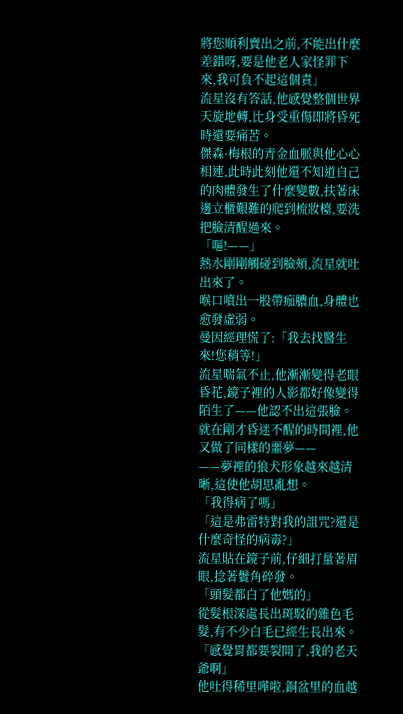將您順利賣出之前,不能出什麼差錯呀,要是他老人家怪罪下來,我可負不起這個責」
流星沒有答話,他感覺整個世界天旋地轉,比身受重傷即將昏死時還要痛苦。
傑森·梅根的青金血脈與他心心相連,此時此刻他還不知道自己的肉體發生了什麼變數,扶著床邊立櫃艱難的爬到梳妝檯,要洗把臉清醒過來。
「嘔!——」
熱水剛剛觸碰到臉頰,流星就吐出來了。
喉口噴出一股帶痂膿血,身體也愈發虛弱。
曼因經理慌了:「我去找醫生來!您稍等!」
流星喘氣不止,他漸漸變得老眼昏花,鏡子裡的人影都好像變得陌生了——他認不出這張臉。
就在剛才昏迷不醒的時間裡,他又做了同樣的噩夢——
——夢裡的狼犬形象越來越清晰,這使他胡思亂想。
「我得病了嗎」
「這是弗雷特對我的詛咒?還是什麼奇怪的病毒?」
流星貼在鏡子前,仔細打量著眉眼,捻著鬢角碎發。
「頭髮都白了他媽的」
從髮根深處長出斑駁的雜色毛髮,有不少白毛已經生長出來。
「感覺胃都要裂開了,我的老天爺啊」
他吐得稀里嘩啦,銅盆里的血越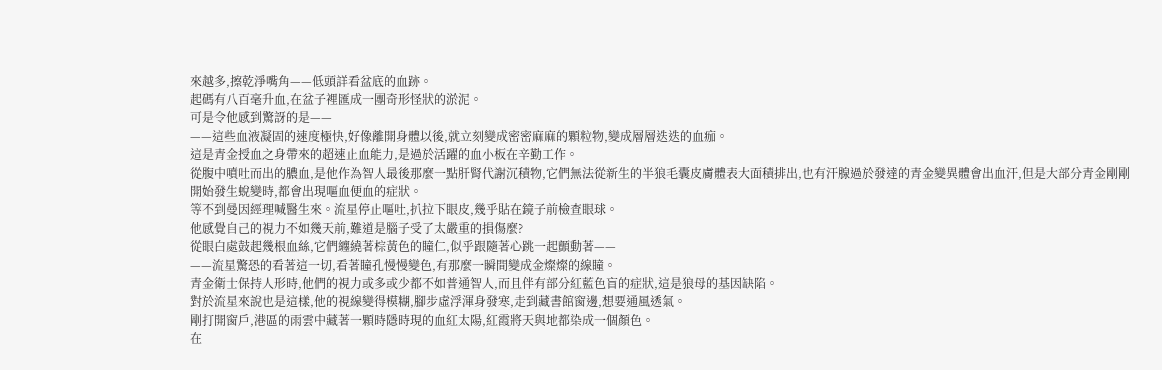來越多,擦乾淨嘴角——低頭詳看盆底的血跡。
起碼有八百毫升血,在盆子裡匯成一團奇形怪狀的淤泥。
可是令他感到驚訝的是——
——這些血液凝固的速度極快,好像離開身體以後,就立刻變成密密麻麻的顆粒物,變成層層迭迭的血痂。
這是青金授血之身帶來的超速止血能力,是過於活躍的血小板在辛勤工作。
從腹中噴吐而出的膿血,是他作為智人最後那麼一點肝腎代謝沉積物,它們無法從新生的半狼毛囊皮膚體表大面積排出,也有汗腺過於發達的青金變異體會出血汗,但是大部分青金剛剛開始發生蛻變時,都會出現嘔血便血的症狀。
等不到曼因經理喊醫生來。流星停止嘔吐,扒拉下眼皮,幾乎貼在鏡子前檢查眼球。
他感覺自己的視力不如幾天前,難道是腦子受了太嚴重的損傷麼?
從眼白處鼓起幾根血絲,它們纏繞著棕黃色的瞳仁,似乎跟隨著心跳一起顫動著——
——流星驚恐的看著這一切,看著瞳孔慢慢變色,有那麼一瞬間變成金燦燦的線瞳。
青金衛士保持人形時,他們的視力或多或少都不如普通智人,而且伴有部分紅藍色盲的症狀,這是狼母的基因缺陷。
對於流星來說也是這樣,他的視線變得模糊,腳步虛浮渾身發寒,走到藏書館窗邊,想要通風透氣。
剛打開窗戶,港區的雨雲中藏著一顆時隱時現的血紅太陽,紅霞將天與地都染成一個顏色。
在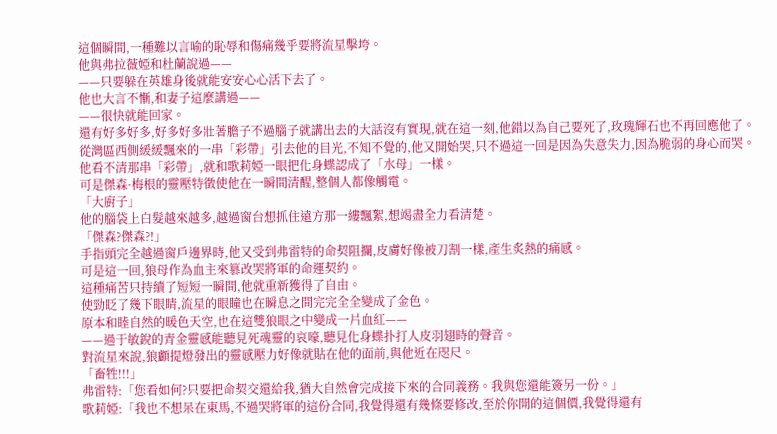這個瞬間,一種難以言喻的恥辱和傷痛幾乎要將流星擊垮。
他與弗拉薇婭和杜蘭說過——
——只要躲在英雄身後就能安安心心活下去了。
他也大言不慚,和妻子這麼講過——
——很快就能回家。
還有好多好多,好多好多壯著膽子不過腦子就講出去的大話沒有實現,就在這一刻,他錯以為自己要死了,玫瑰輝石也不再回應他了。
從灣區西側緩緩飄來的一串「彩帶」引去他的目光,不知不覺的,他又開始哭,只不過這一回是因為失意失力,因為脆弱的身心而哭。
他看不清那串「彩帶」,就和歌莉婭一眼把化身蝶認成了「水母」一樣。
可是傑森·梅根的靈壓特徵使他在一瞬間清醒,整個人都像觸電。
「大廚子」
他的腦袋上白髮越來越多,越過窗台想抓住遠方那一縷飄絮,想竭盡全力看清楚。
「傑森?傑森?!」
手指頭完全越過窗戶邊界時,他又受到弗雷特的命契阻攔,皮膚好像被刀割一樣,產生炙熱的痛感。
可是這一回,狼母作為血主來篡改哭將軍的命運契約。
這種痛苦只持續了短短一瞬間,他就重新獲得了自由。
使勁眨了幾下眼睛,流星的眼瞳也在瞬息之間完完全全變成了金色。
原本和睦自然的暖色天空,也在這雙狼眼之中變成一片血紅——
——過于敏銳的青金靈感能聽見死魂靈的哀嚎,聽見化身蝶扑打人皮羽翅時的聲音。
對流星來說,狼顱提燈發出的靈感壓力好像就貼在他的面前,與他近在咫尺。
「畜牲!!!」
弗雷特:「您看如何?只要把命契交還給我,猶大自然會完成接下來的合同義務。我與您還能簽另一份。」
歌莉婭:「我也不想呆在東馬,不過哭將軍的這份合同,我覺得還有幾條要修改,至於你開的這個價,我覺得還有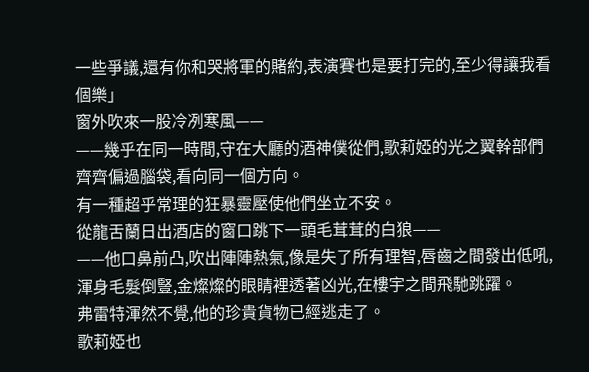一些爭議,還有你和哭將軍的賭約,表演賽也是要打完的,至少得讓我看個樂」
窗外吹來一股冷冽寒風——
——幾乎在同一時間,守在大廳的酒神僕從們,歌莉婭的光之翼幹部們齊齊偏過腦袋,看向同一個方向。
有一種超乎常理的狂暴靈壓使他們坐立不安。
從龍舌蘭日出酒店的窗口跳下一頭毛茸茸的白狼——
——他口鼻前凸,吹出陣陣熱氣,像是失了所有理智,唇齒之間發出低吼,渾身毛髮倒豎,金燦燦的眼睛裡透著凶光,在樓宇之間飛馳跳躍。
弗雷特渾然不覺,他的珍貴貨物已經逃走了。
歌莉婭也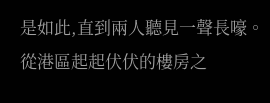是如此,直到兩人聽見一聲長嚎。
從港區起起伏伏的樓房之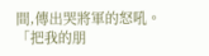間,傳出哭將軍的怒吼。
「把我的朋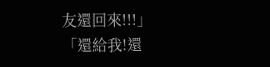友還回來!!!」
「還給我!還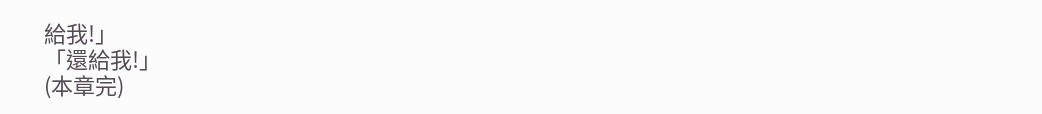給我!」
「還給我!」
(本章完)